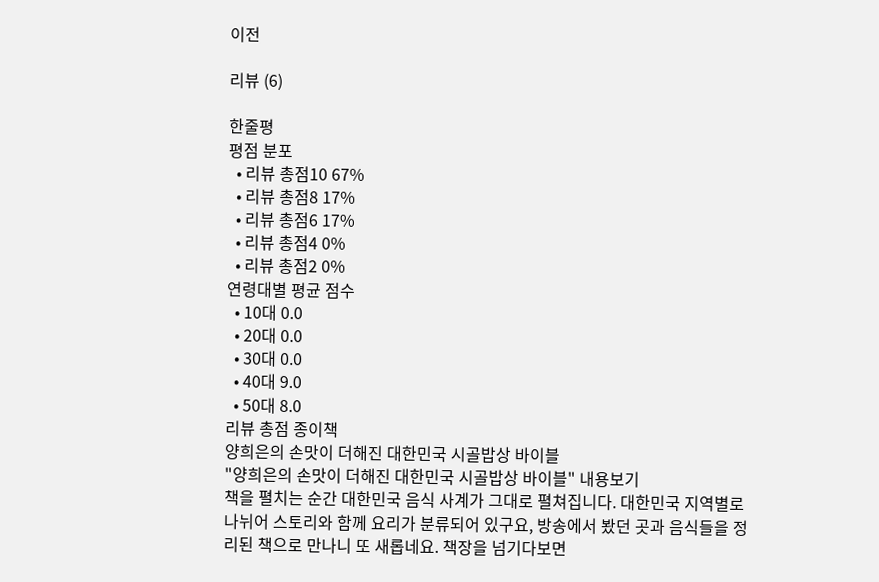이전

리뷰 (6)

한줄평
평점 분포
  • 리뷰 총점10 67%
  • 리뷰 총점8 17%
  • 리뷰 총점6 17%
  • 리뷰 총점4 0%
  • 리뷰 총점2 0%
연령대별 평균 점수
  • 10대 0.0
  • 20대 0.0
  • 30대 0.0
  • 40대 9.0
  • 50대 8.0
리뷰 총점 종이책
양희은의 손맛이 더해진 대한민국 시골밥상 바이블
"양희은의 손맛이 더해진 대한민국 시골밥상 바이블" 내용보기
책을 펼치는 순간 대한민국 음식 사계가 그대로 펼쳐집니다. 대한민국 지역별로 나뉘어 스토리와 함께 요리가 분류되어 있구요, 방송에서 봤던 곳과 음식들을 정리된 책으로 만나니 또 새롭네요. 책장을 넘기다보면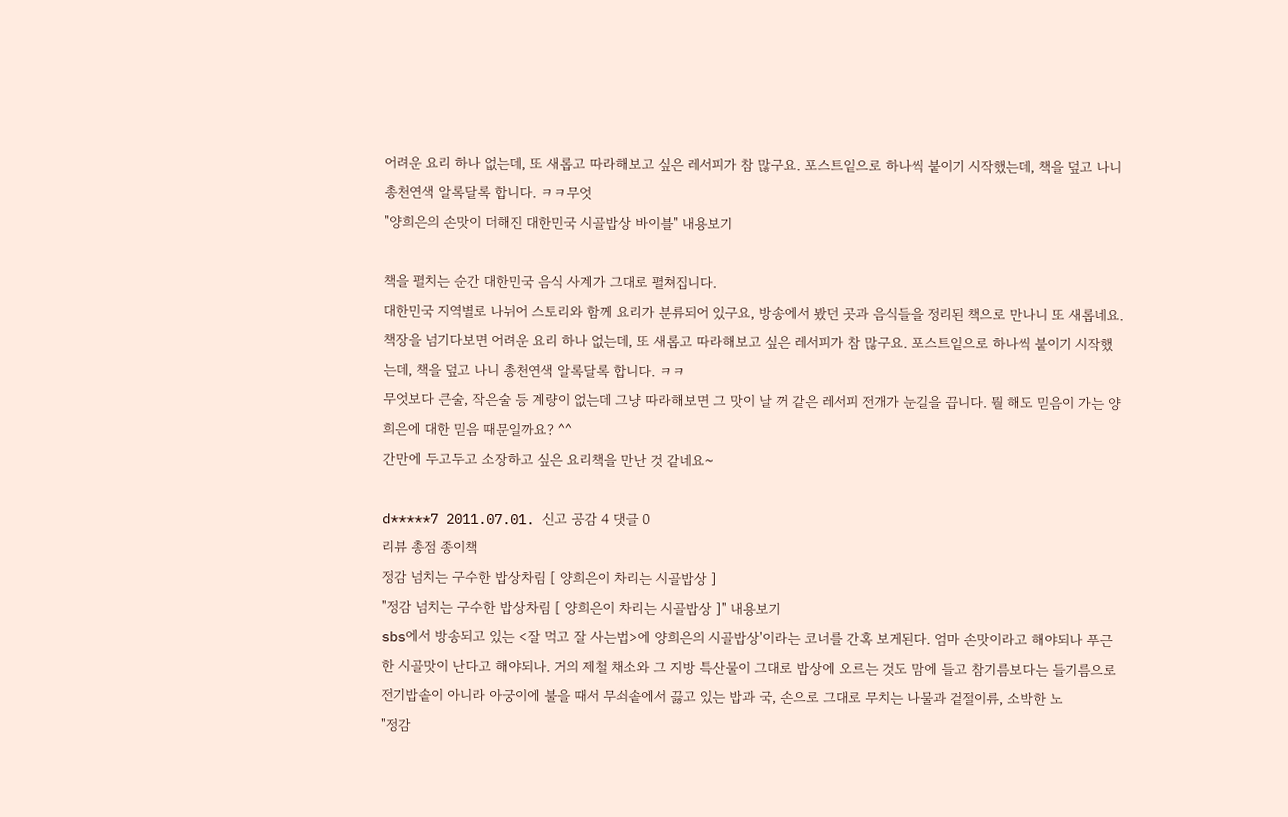어려운 요리 하나 없는데, 또 새롭고 따라해보고 싶은 레서피가 참 많구요. 포스트잍으로 하나씩 붙이기 시작했는데, 책을 덮고 나니 총천연색 알록달록 합니다. ㅋㅋ무엇
"양희은의 손맛이 더해진 대한민국 시골밥상 바이블" 내용보기

책을 펼치는 순간 대한민국 음식 사계가 그대로 펼쳐집니다.
대한민국 지역별로 나뉘어 스토리와 함께 요리가 분류되어 있구요, 방송에서 봤던 곳과 음식들을 정리된 책으로 만나니 또 새롭네요.
책장을 넘기다보면 어려운 요리 하나 없는데, 또 새롭고 따라해보고 싶은 레서피가 참 많구요. 포스트잍으로 하나씩 붙이기 시작했는데, 책을 덮고 나니 총천연색 알록달록 합니다. ㅋㅋ
무엇보다 큰술, 작은술 등 계량이 없는데 그냥 따라해보면 그 맛이 날 꺼 같은 레서피 전개가 눈길을 끕니다. 뭘 해도 믿음이 가는 양희은에 대한 믿음 때문일까요? ^^
간만에 두고두고 소장하고 싶은 요리책을 만난 것 같네요~

d*****7 2011.07.01. 신고 공감 4 댓글 0
리뷰 총점 종이책
정감 넘치는 구수한 밥상차림 [ 양희은이 차리는 시골밥상 ]
"정감 넘치는 구수한 밥상차림 [ 양희은이 차리는 시골밥상 ]" 내용보기
sbs에서 방송되고 있는 <잘 먹고 잘 사는법>에 양희은의 시골밥상'이라는 코너를 간혹 보게된다. 엄마 손맛이라고 해야되나 푸근한 시골맛이 난다고 해야되나. 거의 제철 채소와 그 지방 특산물이 그대로 밥상에 오르는 것도 맘에 들고 참기름보다는 들기름으로 전기밥솥이 아니라 아궁이에 불을 때서 무쇠솥에서 끓고 있는 밥과 국, 손으로 그대로 무치는 나물과 겉절이류, 소박한 노
"정감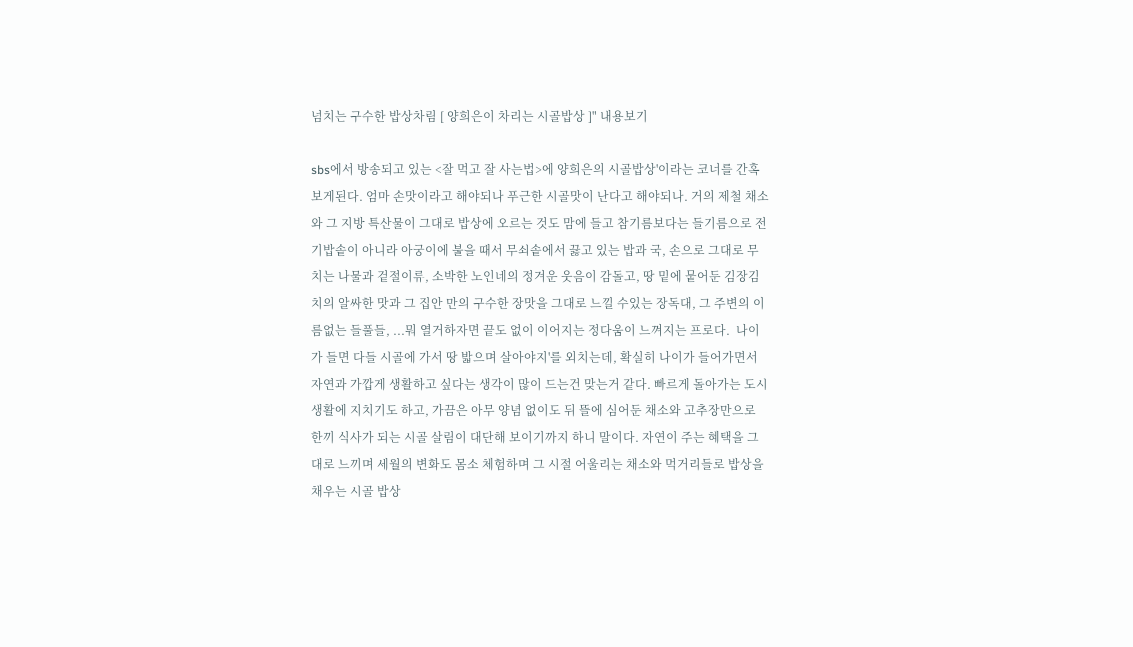넘치는 구수한 밥상차림 [ 양희은이 차리는 시골밥상 ]" 내용보기

sbs에서 방송되고 있는 <잘 먹고 잘 사는법>에 양희은의 시골밥상'이라는 코너를 간혹 보게된다. 엄마 손맛이라고 해야되나 푸근한 시골맛이 난다고 해야되나. 거의 제철 채소와 그 지방 특산물이 그대로 밥상에 오르는 것도 맘에 들고 참기름보다는 들기름으로 전기밥솥이 아니라 아궁이에 불을 때서 무쇠솥에서 끓고 있는 밥과 국, 손으로 그대로 무치는 나물과 겉절이류, 소박한 노인네의 정겨운 웃음이 감돌고, 땅 밑에 뭍어둔 김장김치의 알싸한 맛과 그 집안 만의 구수한 장맛을 그대로 느낄 수있는 장독대, 그 주변의 이름없는 들풀들, ...뭐 열거하자면 끝도 없이 이어지는 정다움이 느껴지는 프로다.  나이가 들면 다들 시골에 가서 땅 밟으며 살아야지'를 외치는데, 확실히 나이가 들어가면서 자연과 가깝게 생활하고 싶다는 생각이 많이 드는건 맞는거 같다. 빠르게 돌아가는 도시 생활에 지치기도 하고, 가끔은 아무 양념 없이도 뒤 뜰에 심어둔 채소와 고추장만으로 한끼 식사가 되는 시골 살림이 대단해 보이기까지 하니 말이다. 자연이 주는 혜택을 그대로 느끼며 세월의 변화도 몸소 체험하며 그 시절 어울리는 채소와 먹거리들로 밥상을 채우는 시골 밥상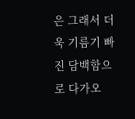은 그래서 더욱 기름기 빠진 담백함으로 다가오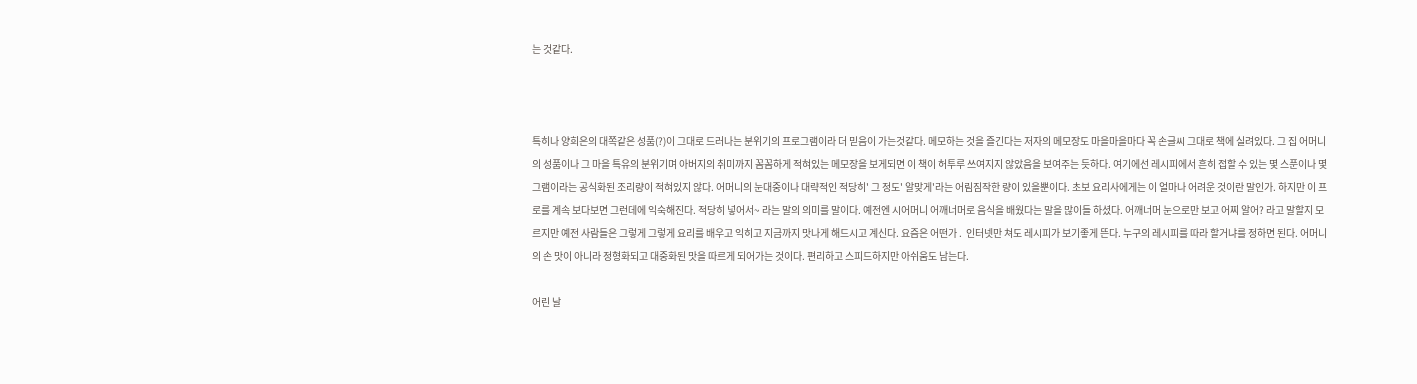는 것같다.



특히나 양희은의 대쪽같은 성품(?)이 그대로 드러나는 분위기의 프로그램이라 더 믿음이 가는것같다. 메모하는 것을 즐긴다는 저자의 메모장도 마을마을마다 꼭 손글씨 그대로 책에 실려있다. 그 집 어머니의 성품이나 그 마을 특유의 분위기며 아버지의 취미까지 꼼꼼하게 적혀있는 메모장을 보게되면 이 책이 허투루 쓰여지지 않았음을 보여주는 듯하다. 여기에선 레시피에서 흔히 접할 수 있는 몇 스푼이나 몇 그램이라는 공식화된 조리량이 적혀있지 않다. 어머니의 눈대중이나 대략적인 적당히' 그 정도' 알맞게'라는 어림짐작한 량이 있을뿐이다. 초보 요리사에게는 이 얼마나 어려운 것이란 말인가. 하지만 이 프로를 계속 보다보면 그런데에 익숙해진다. 적당히 넣어서~ 라는 말의 의미를 말이다. 예전엔 시어머니 어깨너머로 음식을 배웠다는 말을 많이들 하셨다. 어깨너머 눈으로만 보고 어찌 알어? 라고 말할지 모르지만 예전 사람들은 그렇게 그렇게 요리를 배우고 익히고 지금까지 맛나게 해드시고 계신다. 요즘은 어떤가 .  인터넷만 쳐도 레시피가 보기좋게 뜬다. 누구의 레시피를 따라 할거냐를 정하면 된다. 어머니의 손 맛이 아니라 정형화되고 대중화된 맛을 따르게 되어가는 것이다. 편리하고 스피드하지만 아쉬움도 남는다.

어린 날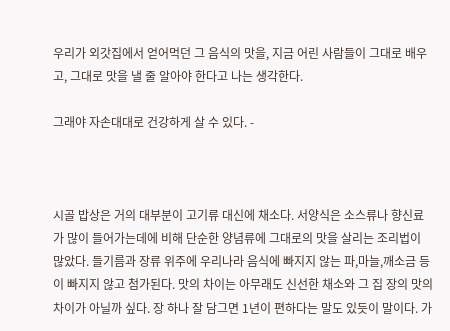우리가 외갓집에서 얻어먹던 그 음식의 맛을, 지금 어린 사람들이 그대로 배우고, 그대로 맛을 낼 줄 알아야 한다고 나는 생각한다.

그래야 자손대대로 건강하게 살 수 있다. -



시골 밥상은 거의 대부분이 고기류 대신에 채소다. 서양식은 소스류나 향신료가 많이 들어가는데에 비해 단순한 양념류에 그대로의 맛을 살리는 조리법이 많았다. 들기름과 장류 위주에 우리나라 음식에 빠지지 않는 파,마늘,깨소금 등이 빠지지 않고 첨가된다. 맛의 차이는 아무래도 신선한 채소와 그 집 장의 맛의 차이가 아닐까 싶다. 장 하나 잘 담그면 1년이 편하다는 말도 있듯이 말이다. 가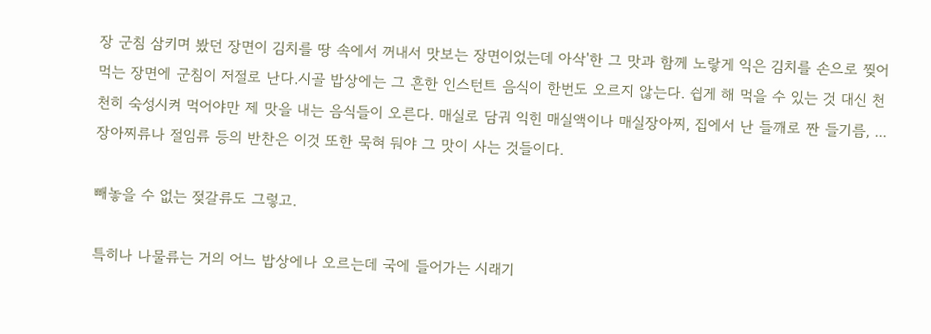장 군침 삼키며 봤던 장면이 김치를 땅 속에서 꺼내서 맛보는 장면이었는데 아삭'한 그 맛과 함께 노랗게 익은 김치를 손으로 찢어 먹는 장면에 군침이 저절로 난다.시골 밥상에는 그 흔한 인스턴트 음식이 한번도 오르지 않는다. 쉽게 해 먹을 수 있는 것 대신 천천히 숙성시켜 먹어야만 제 맛을 내는 음식들이 오른다. 매실로 담궈 익힌 매실액이나 매실장아찌, 집에서 난 들깨로 짠 들기름, ...장아찌류나 절임류 등의 반찬은 이것 또한 묵혀 둬야 그 맛이 사는 것들이다.

빼놓을 수 없는 젖갈류도 그렇고.

특히나 나물류는 거의 어느 밥상에나 오르는데 국에 들어가는 시래기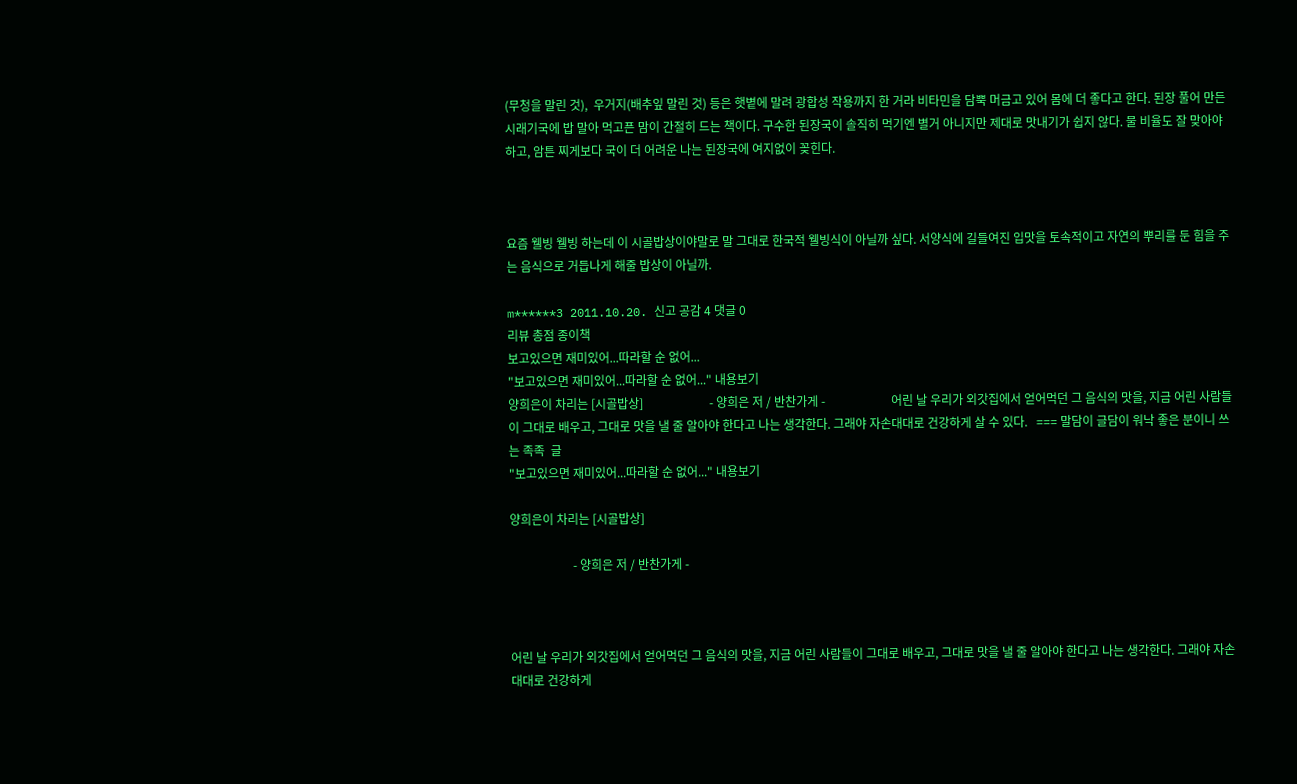(무청을 말린 것),  우거지(배추잎 말린 것) 등은 햇볕에 말려 광합성 작용까지 한 거라 비타민을 담뿍 머금고 있어 몸에 더 좋다고 한다. 된장 풀어 만든 시래기국에 밥 말아 먹고픈 맘이 간절히 드는 책이다. 구수한 된장국이 솔직히 먹기엔 별거 아니지만 제대로 맛내기가 쉽지 않다. 물 비율도 잘 맞아야하고, 암튼 찌게보다 국이 더 어려운 나는 된장국에 여지없이 꽂힌다.



요즘 웰빙 웰빙 하는데 이 시골밥상이야말로 말 그대로 한국적 웰빙식이 아닐까 싶다. 서양식에 길들여진 입맛을 토속적이고 자연의 뿌리를 둔 힘을 주는 음식으로 거듭나게 해줄 밥상이 아닐까.

m******3 2011.10.20. 신고 공감 4 댓글 0
리뷰 총점 종이책
보고있으면 재미있어...따라할 순 없어...
"보고있으면 재미있어...따라할 순 없어..." 내용보기
양희은이 차리는 [시골밥상]                      - 양희은 저 / 반찬가게 -                      어린 날 우리가 외갓집에서 얻어먹던 그 음식의 맛을, 지금 어린 사람들이 그대로 배우고, 그대로 맛을 낼 줄 알아야 한다고 나는 생각한다. 그래야 자손대대로 건강하게 살 수 있다.   === 말담이 글담이 워낙 좋은 분이니 쓰는 족족  글
"보고있으면 재미있어...따라할 순 없어..." 내용보기

양희은이 차리는 [시골밥상]

                     - 양희은 저 / 반찬가게 -



어린 날 우리가 외갓집에서 얻어먹던 그 음식의 맛을, 지금 어린 사람들이 그대로 배우고, 그대로 맛을 낼 줄 알아야 한다고 나는 생각한다. 그래야 자손대대로 건강하게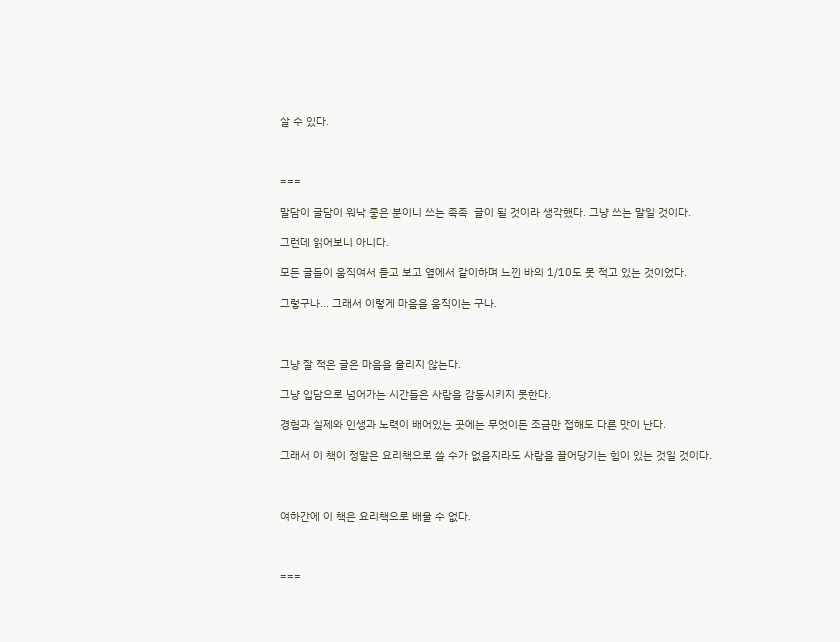살 수 있다.



===

말담이 글담이 워낙 좋은 분이니 쓰는 족족  글이 될 것이라 생각했다. 그냥 쓰는 말일 것이다.

그런데 읽어보니 아니다.

모든 글들이 움직여서 듣고 보고 옆에서 같이하며 느낀 바의 1/10도 못 적고 있는 것이었다.

그렇구나... 그래서 이렇게 마음을 움직이는 구나.



그냥 잘 적은 글은 마음을 울리지 않는다.

그냥 입담으로 넘어가는 시간들은 사람을 감동시키지 못한다.

경험과 실제와 인생과 노력이 배어있는 곳에는 무엇이든 조금만 접해도 다른 맛이 난다.

그래서 이 책이 정말은 요리책으로 쓸 수가 없을지라도 사람을 끌어당기는 힘이 있는 것일 것이다.



여하간에 이 책은 요리책으로 배울 수 없다.



===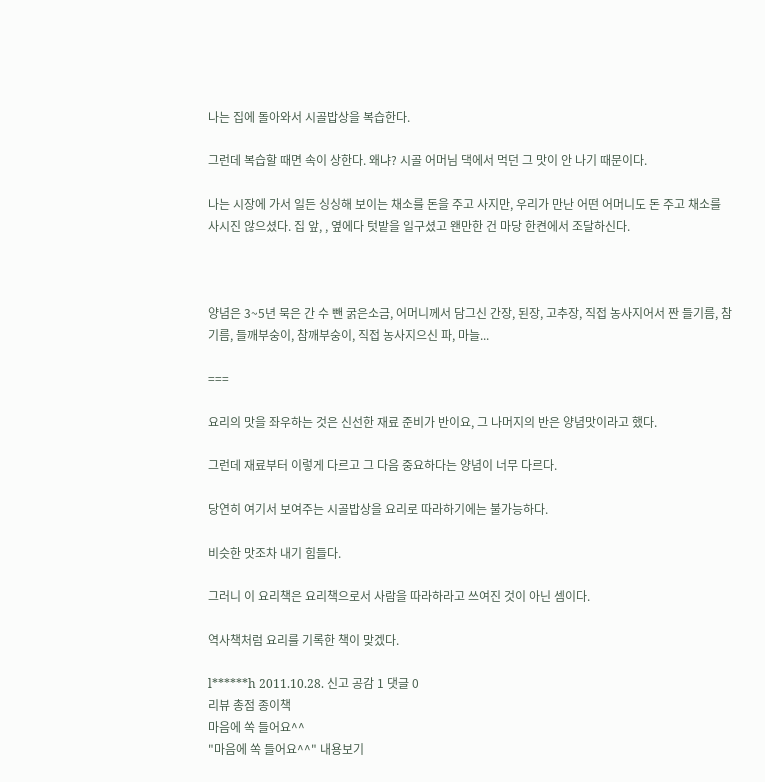나는 집에 돌아와서 시골밥상을 복습한다.

그런데 복습할 때면 속이 상한다. 왜냐? 시골 어머님 댁에서 먹던 그 맛이 안 나기 때문이다.

나는 시장에 가서 일든 싱싱해 보이는 채소를 돈을 주고 사지만, 우리가 만난 어떤 어머니도 돈 주고 채소를 사시진 않으셨다. 집 앞, , 옆에다 텃밭을 일구셨고 왠만한 건 마당 한켠에서 조달하신다.



양념은 3~5년 묵은 간 수 뺀 굵은소금, 어머니께서 담그신 간장, 된장, 고추장, 직접 농사지어서 짠 들기름, 참기름, 들깨부숭이, 참깨부숭이, 직접 농사지으신 파, 마늘...

===

요리의 맛을 좌우하는 것은 신선한 재료 준비가 반이요, 그 나머지의 반은 양념맛이라고 했다.

그런데 재료부터 이렇게 다르고 그 다음 중요하다는 양념이 너무 다르다.

당연히 여기서 보여주는 시골밥상을 요리로 따라하기에는 불가능하다.

비슷한 맛조차 내기 힘들다.

그러니 이 요리책은 요리책으로서 사람을 따라하라고 쓰여진 것이 아닌 셈이다.

역사책처럼 요리를 기록한 책이 맞겠다.

l******h 2011.10.28. 신고 공감 1 댓글 0
리뷰 총점 종이책
마음에 쏙 들어요^^
"마음에 쏙 들어요^^" 내용보기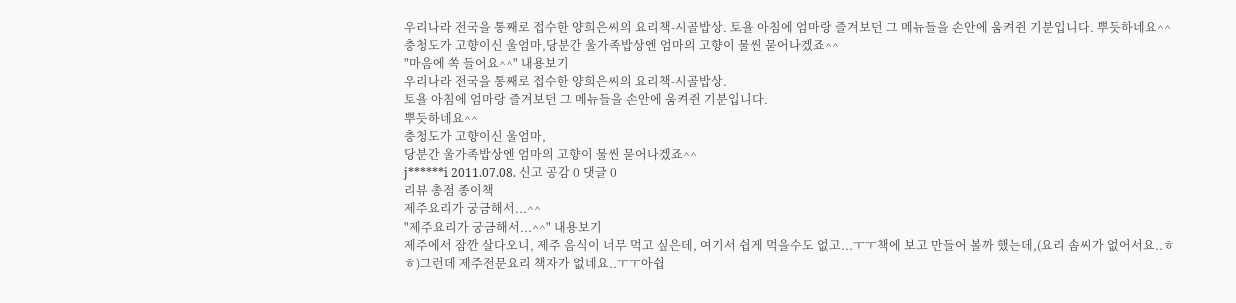우리나라 전국을 통째로 접수한 양희은씨의 요리책-시골밥상. 토욜 아침에 엄마랑 즐겨보던 그 메뉴들을 손안에 움켜쥔 기분입니다. 뿌듯하네요^^충청도가 고향이신 울엄마,당분간 울가족밥상엔 엄마의 고향이 물씬 묻어나겠죠^^
"마음에 쏙 들어요^^" 내용보기
우리나라 전국을 통째로 접수한 양희은씨의 요리책-시골밥상.
토욜 아침에 엄마랑 즐겨보던 그 메뉴들을 손안에 움켜쥔 기분입니다.
뿌듯하네요^^
충청도가 고향이신 울엄마,
당분간 울가족밥상엔 엄마의 고향이 물씬 묻어나겠죠^^
j******i 2011.07.08. 신고 공감 0 댓글 0
리뷰 총점 종이책
제주요리가 궁금해서...^^
"제주요리가 궁금해서...^^" 내용보기
제주에서 잠깐 살다오니, 제주 음식이 너무 먹고 싶은데, 여기서 쉽게 먹을수도 없고...ㅜㅜ책에 보고 만들어 볼까 했는데,(요리 솜씨가 없어서요..ㅎㅎ)그런데 제주전문요리 책자가 없네요..ㅜㅜ아쉽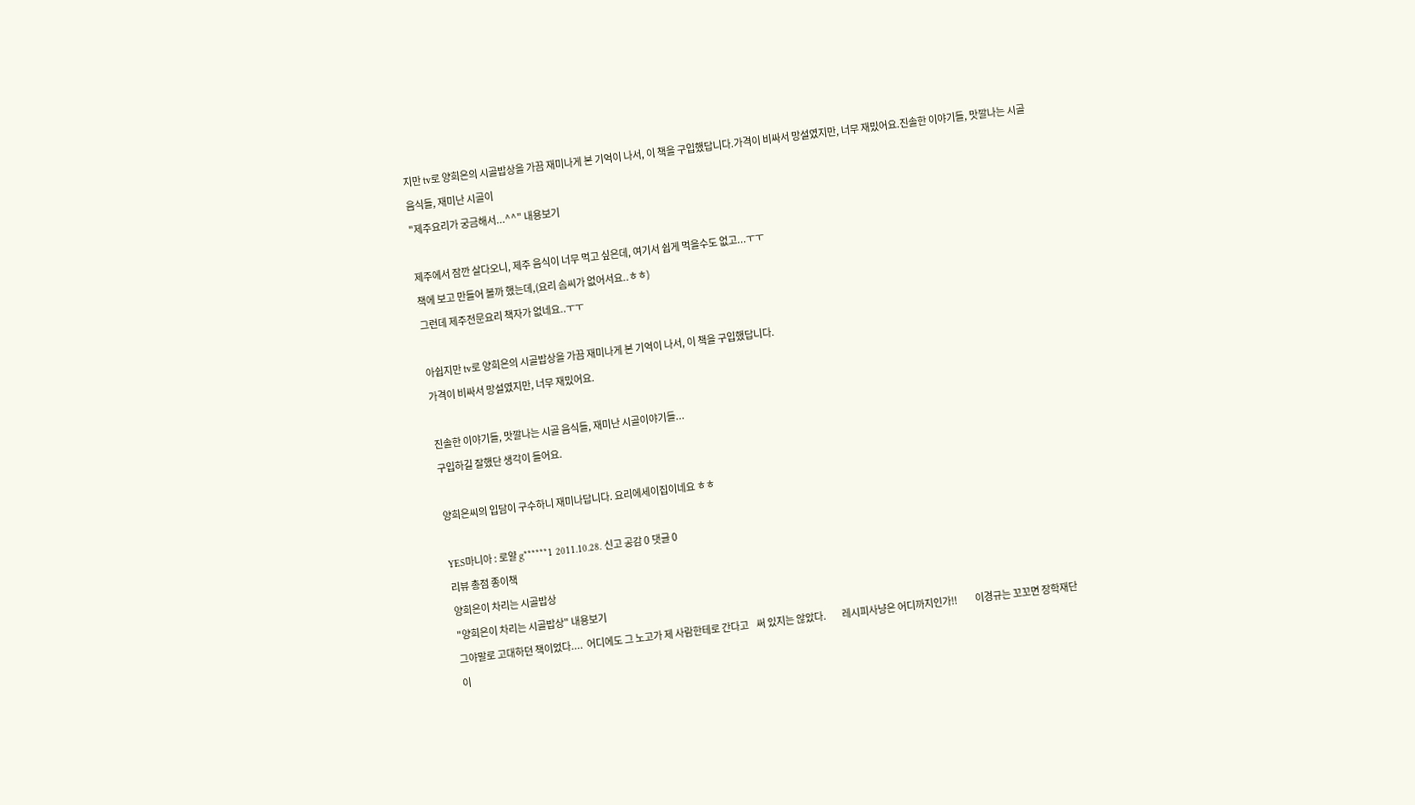지만 tv로 양희은의 시골밥상을 가끔 재미나게 본 기억이 나서, 이 책을 구입했답니다.가격이 비싸서 망설였지만, 너무 재밌어요.진솔한 이야기들, 맛깔나는 시골 음식들, 재미난 시골이
"제주요리가 궁금해서...^^" 내용보기

제주에서 잠깐 살다오니, 제주 음식이 너무 먹고 싶은데, 여기서 쉽게 먹을수도 없고...ㅜㅜ
책에 보고 만들어 볼까 했는데,(요리 솜씨가 없어서요..ㅎㅎ)
그런데 제주전문요리 책자가 없네요..ㅜㅜ

아쉽지만 tv로 양희은의 시골밥상을 가끔 재미나게 본 기억이 나서, 이 책을 구입했답니다.
가격이 비싸서 망설였지만, 너무 재밌어요.

진솔한 이야기들, 맛깔나는 시골 음식들, 재미난 시골이야기들...
구입하길 잘했단 생각이 들어요.

양희은씨의 입담이 구수하니 재미나답니다. 요리에세이집이네요 ㅎㅎ

YES마니아 : 로얄 g******1 2011.10.28. 신고 공감 0 댓글 0
리뷰 총점 종이책
양희은이 차리는 시골밥상
"양희은이 차리는 시골밥상" 내용보기
그야말로 고대하던 책이었다....  어디에도 그 노고가 제 사람한테로 간다고    써 있지는 않았다.        레시피사냥은 어디까지인가!!         이경규는 꼬꼬면 장학재단이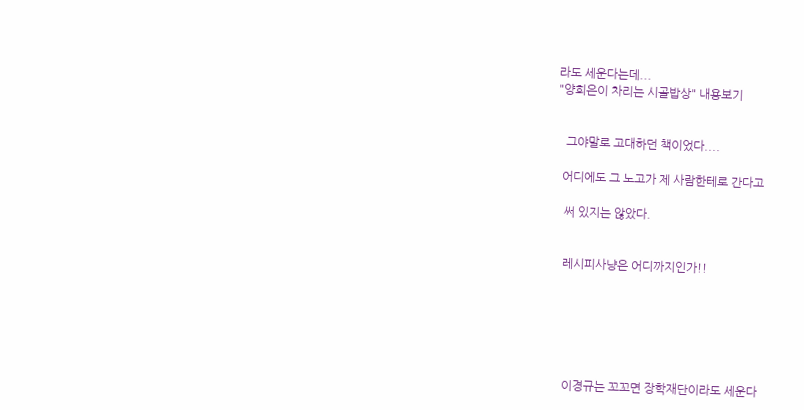라도 세운다는데...
"양희은이 차리는 시골밥상" 내용보기


   그야말로 고대하던 책이었다....

  어디에도 그 노고가 제 사람한테로 간다고

   써 있지는 않았다.


   레시피사냥은 어디까지인가!!






    이경규는 꼬꼬면 장학재단이라도 세운다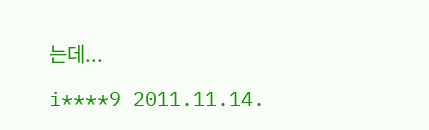는데...

i****9 2011.11.14.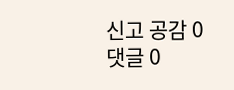신고 공감 0 댓글 0